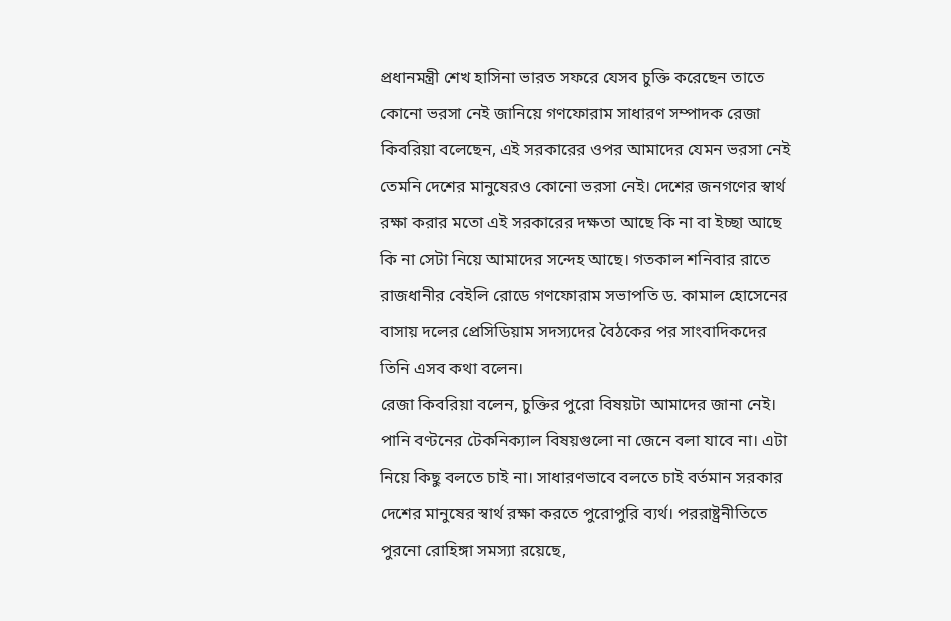প্রধানমন্ত্রী শেখ হাসিনা ভারত সফরে যেসব চুক্তি করেছেন তাতে কোনো ভরসা নেই জানিয়ে গণফোরাম সাধারণ সম্পাদক রেজা কিবরিয়া বলেছেন, এই সরকারের ওপর আমাদের যেমন ভরসা নেই তেমনি দেশের মানুষেরও কোনো ভরসা নেই। দেশের জনগণের স্বার্থ রক্ষা করার মতো এই সরকারের দক্ষতা আছে কি না বা ইচ্ছা আছে কি না সেটা নিয়ে আমাদের সন্দেহ আছে। গতকাল শনিবার রাতে রাজধানীর বেইলি রোডে গণফোরাম সভাপতি ড. কামাল হোসেনের বাসায় দলের প্রেসিডিয়াম সদস্যদের বৈঠকের পর সাংবাদিকদের তিনি এসব কথা বলেন।
রেজা কিবরিয়া বলেন, চুক্তির পুরো বিষয়টা আমাদের জানা নেই। পানি বণ্টনের টেকনিক্যাল বিষয়গুলো না জেনে বলা যাবে না। এটা নিয়ে কিছু বলতে চাই না। সাধারণভাবে বলতে চাই বর্তমান সরকার দেশের মানুষের স্বার্থ রক্ষা করতে পুরোপুরি ব্যর্থ। পররাষ্ট্রনীতিতে পুরনো রোহিঙ্গা সমস্যা রয়েছে,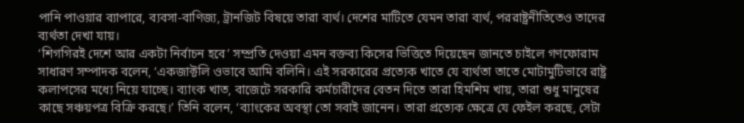পানি পাওয়ার ব্যাপারে, ব্যবসা-বাণিজ্য, ট্রানজিট বিষয়ে তারা ব্যর্থ। দেশের মাটিতে যেমন তারা ব্যর্থ, পররাষ্ট্রনীতিতেও তাদের ব্যর্থতা দেখা যায়।
‘শিগগিরই দেশে আর একটা নির্বাচন হবে’ সম্প্রতি দেওয়া এমন বক্তব্য কিসের ভিত্তিতে দিয়েছেন জানতে চাইলে গণফোরাম সাধারণ সম্পাদক বলেন, ‘একজাক্টলি ওভাবে আমি বলিনি। এই সরকারের প্রত্যেক খাতে যে ব্যর্থতা তাতে মোটামুটিভাবে রাষ্ট্র কলাপসের মধ্যে নিয়ে যাচ্ছে। ব্যাংক খাত, বাজেটে সরকারি কর্মচারীদের বেতন দিতে তারা হিমশিম খায়, তারা শুধু মানুষের কাছে সঞ্চয়পত্র বিক্রি করছে।’ তিনি বলেন, ‘ব্যাংকের অবস্থা তো সবাই জানেন। তারা প্রত্যেক ক্ষেত্রে যে ফেইল করছে, সেটা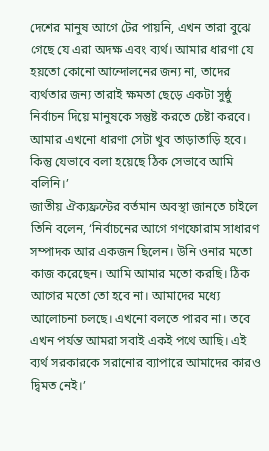দেশের মানুষ আগে টের পায়নি, এখন তারা বুঝে গেছে যে এরা অদক্ষ এবং ব্যর্থ। আমার ধারণা যে হয়তো কোনো আন্দোলনের জন্য না, তাদের ব্যর্থতার জন্য তারাই ক্ষমতা ছেড়ে একটা সুষ্ঠু নির্বাচন দিয়ে মানুষকে সন্তুষ্ট করতে চেষ্টা করবে। আমার এখনো ধারণা সেটা খুব তাড়াতাড়ি হবে। কিন্তু যেভাবে বলা হয়েছে ঠিক সেভাবে আমি বলিনি।’
জাতীয় ঐক্যফ্রন্টের বর্তমান অবস্থা জানতে চাইলে তিনি বলেন, ‘নির্বাচনের আগে গণফোরাম সাধারণ সম্পাদক আর একজন ছিলেন। উনি ওনার মতো কাজ করেছেন। আমি আমার মতো করছি। ঠিক আগের মতো তো হবে না। আমাদের মধ্যে আলোচনা চলছে। এখনো বলতে পারব না। তবে এখন পর্যন্ত আমরা সবাই একই পথে আছি। এই ব্যর্থ সরকারকে সরানোর ব্যাপারে আমাদের কারও দ্বিমত নেই।’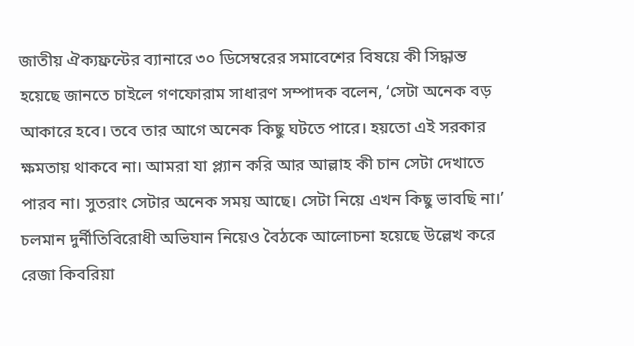জাতীয় ঐক্যফ্রন্টের ব্যানারে ৩০ ডিসেম্বরের সমাবেশের বিষয়ে কী সিদ্ধান্ত হয়েছে জানতে চাইলে গণফোরাম সাধারণ সম্পাদক বলেন, ‘সেটা অনেক বড় আকারে হবে। তবে তার আগে অনেক কিছু ঘটতে পারে। হয়তো এই সরকার ক্ষমতায় থাকবে না। আমরা যা প্ল্যান করি আর আল্লাহ কী চান সেটা দেখাতে পারব না। সুতরাং সেটার অনেক সময় আছে। সেটা নিয়ে এখন কিছু ভাবছি না।’
চলমান দুর্নীতিবিরোধী অভিযান নিয়েও বৈঠকে আলোচনা হয়েছে উল্লেখ করে রেজা কিবরিয়া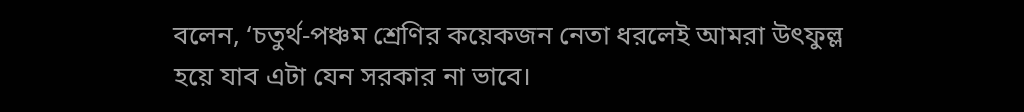বলেন, ‘চতুর্থ-পঞ্চম শ্রেণির কয়েকজন নেতা ধরলেই আমরা উৎফুল্ল হয়ে যাব এটা যেন সরকার না ভাবে।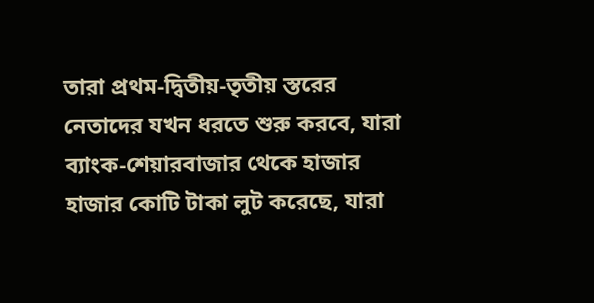তারা প্রথম-দ্বিতীয়-তৃতীয় স্তরের নেতাদের যখন ধরতে শুরু করবে, যারা ব্যাংক-শেয়ারবাজার থেকে হাজার হাজার কোটি টাকা লুট করেছে, যারা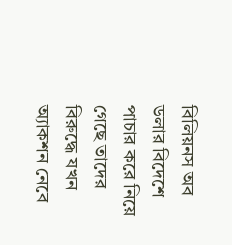বিলিয়নস অব ডলার বিদেশে পাচার করে নিয়ে গেছে তাদের বিরুদ্ধে যখন অ্যাকশন নেবে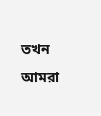তখন আমরা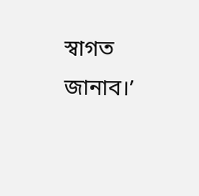স্বাগত জানাব।’